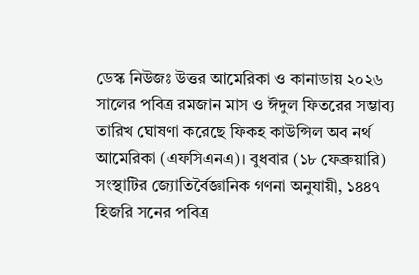ডেস্ক নিউজঃ উত্তর আমেরিকা ও কানাডায় ২০২৬ সালের পবিত্র রমজান মাস ও ঈদুল ফিতরের সম্ভাব্য তারিখ ঘোষণা করেছে ফিকহ কাউন্সিল অব নর্থ আমেরিকা (এফসিএনএ)। বুধবার (১৮ ফেব্রুয়ারি) সংস্থাটির জ্যোতির্বৈজ্ঞানিক গণনা অনুযায়ী, ১৪৪৭ হিজরি সনের পবিত্র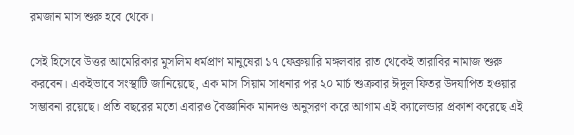রমজান মাস শুরু হবে থেকে।

সেই হিসেবে উত্তর আমেরিকার মুসলিম ধর্মপ্রাণ মানুষেরা ১৭ ফেব্রুয়ারি মঙ্গলবার রাত থেকেই তারাবির নামাজ শুরু করবেন। একইভাবে সংস্থাটি জানিয়েছে, এক মাস সিয়াম সাধনার পর ২০ মার্চ শুক্রবার ঈদুল ফিতর উদযাপিত হওয়ার সম্ভাবনা রয়েছে। প্রতি বছরের মতো এবারও বৈজ্ঞানিক মানদণ্ড অনুসরণ করে আগাম এই ক্যালেন্ডার প্রকাশ করেছে এই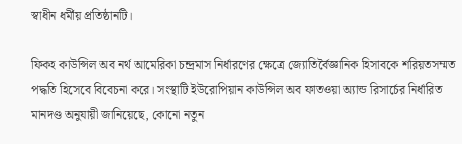স্বাধীন ধর্মীয় প্রতিষ্ঠানটি।

ফিকহ কাউন্সিল অব নর্থ আমেরিকা চন্দ্রমাস নির্ধারণের ক্ষেত্রে জ্যোতির্বৈজ্ঞানিক হিসাবকে শরিয়তসম্মত পদ্ধতি হিসেবে বিবেচনা করে। সংস্থাটি ইউরোপিয়ান কাউন্সিল অব ফাতওয়া অ্যান্ড রিসার্চের নির্ধারিত মানদণ্ড অনুযায়ী জানিয়েছে, কোনো নতুন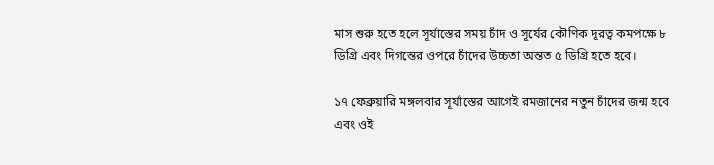মাস শুরু হতে হলে সূর্যাস্তের সময় চাঁদ ও সূর্যের কৌণিক দূরত্ব কমপক্ষে ৮ ডিগ্রি এবং দিগন্তের ওপরে চাঁদের উচ্চতা অন্তত ৫ ডিগ্রি হতে হবে।

১৭ ফেব্রুয়ারি মঙ্গলবার সূর্যাস্তের আগেই রমজানের নতুন চাঁদের জন্ম হবে এবং ওই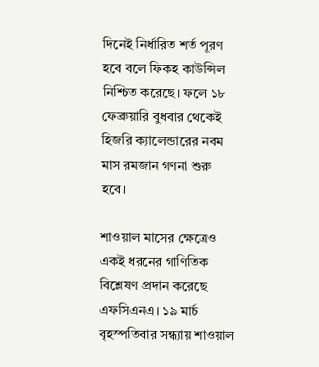দিনেই নির্ধারিত শর্ত পূরণ হবে বলে ফিকহ কাউন্সিল নিশ্চিত করেছে। ফলে ১৮ ফেব্রুয়ারি বুধবার থেকেই হিজরি ক্যালেন্ডারের নবম মাস রমজান গণনা শুরু হবে।

শাওয়াল মাসের ক্ষেত্রেও একই ধরনের গাণিতিক বিশ্লেষণ প্রদান করেছে এফসিএনএ। ১৯ মার্চ বৃহস্পতিবার সন্ধ্যায় শাওয়াল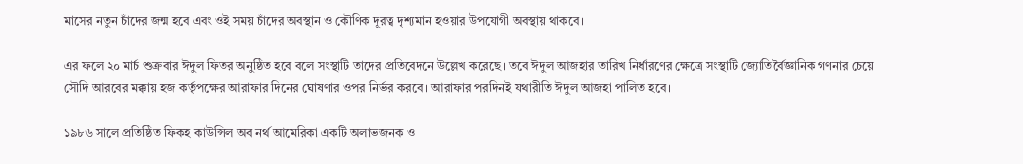মাসের নতুন চাঁদের জন্ম হবে এবং ওই সময় চাঁদের অবস্থান ও কৌণিক দূরত্ব দৃশ্যমান হওয়ার উপযোগী অবস্থায় থাকবে।

এর ফলে ২০ মার্চ শুক্রবার ঈদুল ফিতর অনুষ্ঠিত হবে বলে সংস্থাটি তাদের প্রতিবেদনে উল্লেখ করেছে। তবে ঈদুল আজহার তারিখ নির্ধারণের ক্ষেত্রে সংস্থাটি জ্যোতির্বৈজ্ঞানিক গণনার চেয়ে সৌদি আরবের মক্কায় হজ কর্তৃপক্ষের আরাফার দিনের ঘোষণার ওপর নির্ভর করবে। আরাফার পরদিনই যথারীতি ঈদুল আজহা পালিত হবে।

১৯৮৬ সালে প্রতিষ্ঠিত ফিকহ কাউন্সিল অব নর্থ আমেরিকা একটি অলাভজনক ও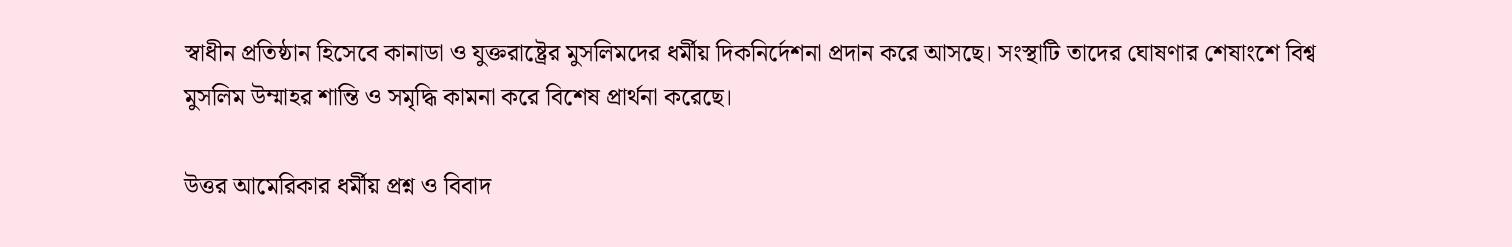স্বাধীন প্রতিষ্ঠান হিসেবে কানাডা ও যুক্তরাষ্ট্রের মুসলিমদের ধর্মীয় দিকনির্দেশনা প্রদান করে আসছে। সংস্থাটি তাদের ঘোষণার শেষাংশে বিশ্ব মুসলিম উম্মাহর শান্তি ও সমৃদ্ধি কামনা করে বিশেষ প্রার্থনা করেছে।

উত্তর আমেরিকার ধর্মীয় প্রশ্ন ও বিবাদ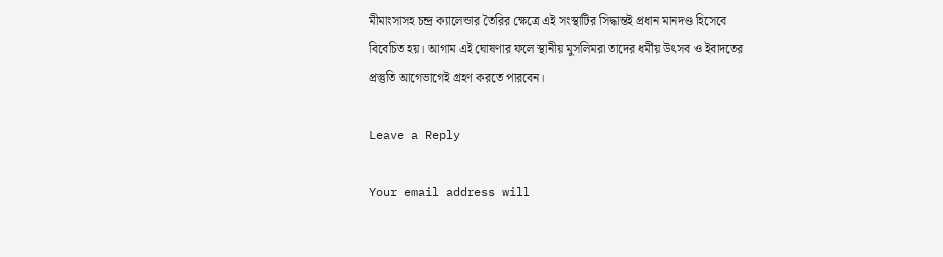মীমাংসাসহ চন্দ্র ক্যালেন্ডার তৈরির ক্ষেত্রে এই সংস্থাটির সিদ্ধান্তই প্রধান মানদণ্ড হিসেবে বিবেচিত হয়। আগাম এই ঘোষণার ফলে স্থানীয় মুসলিমরা তাদের ধর্মীয় উৎসব ও ইবাদতের প্রস্তুতি আগেভাগেই গ্রহণ করতে পারবেন।

Leave a Reply

Your email address will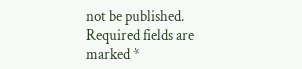not be published. Required fields are marked *